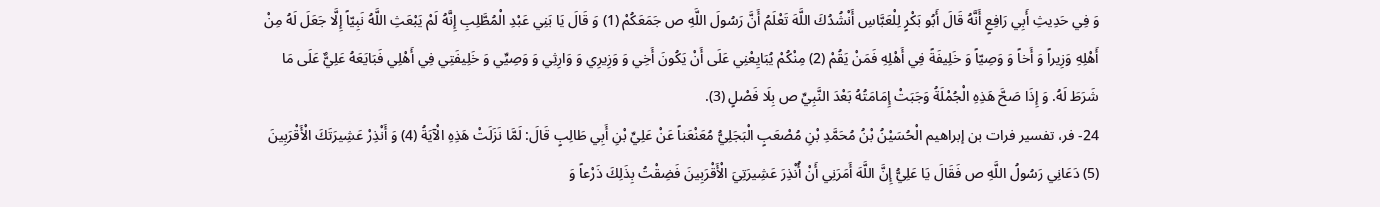وَ فِي حَدِيثِ أَبِي رَافِعٍ أَنَّهُ قَالَ أَبُو بَكْرٍ لِلْعَبَّاسِ أَنْشُدُكَ اللَّهَ تَعْلَمُ أَنَّ رَسُولَ اللَّهِ ص جَمَعَكُمْ (1) وَ قَالَ يَا بَنِي عَبْدِ الْمُطَّلِبِ إِنَّهُ لَمْ يَبْعَثِ اللَّهُ نَبِيّاً إِلَّا جَعَلَ لَهُ مِنْ أَهْلِهِ وَزِيراً وَ أَخاً وَ وَصِيّاً وَ خَلِيفَةً فِي أَهْلِهِ فَمَنْ يَقُمْ (2) مِنْكُمْ يُبَايِعْنِي عَلَى أَنْ يَكُونَ أَخِي وَ وَزِيرِي وَ وَارِثِي وَ وَصِيِّي وَ خَلِيفَتِي فِي أَهْلِي فَبَايَعَهُ عَلِيٌّ عَلَى مَا شَرَطَ لَهُ. وَ إِذَا صَحَّ هَذِهِ الْجُمْلَةُ وَجَبَتْ إِمَامَتُهُ بَعْدَ النَّبِيِّ ص بِلَا فَصْلٍ (3).
24- فر، تفسير فرات بن إبراهيم الْحُسَيْنُ بْنُ مُحَمَّدِ بْنِ مُصْعَبٍ الْبَجَلِيُّ مُعَنْعَناً عَنْ عَلِيِّ بْنِ أَبِي طَالِبٍ قَالَ: لَمَّا نَزَلَتْ هَذِهِ الْآيَةُ (4) وَ أَنْذِرْ عَشِيرَتَكَ الْأَقْرَبِينَ (5) دَعَانِي رَسُولُ اللَّهِ ص فَقَالَ يَا عَلِيُّ إِنَّ اللَّهَ أَمَرَنِي أَنْ أُنْذِرَ عَشِيرَتِيَ الْأَقْرَبِينَ فَضِقْتُ بِذَلِكَ ذَرْعاً وَ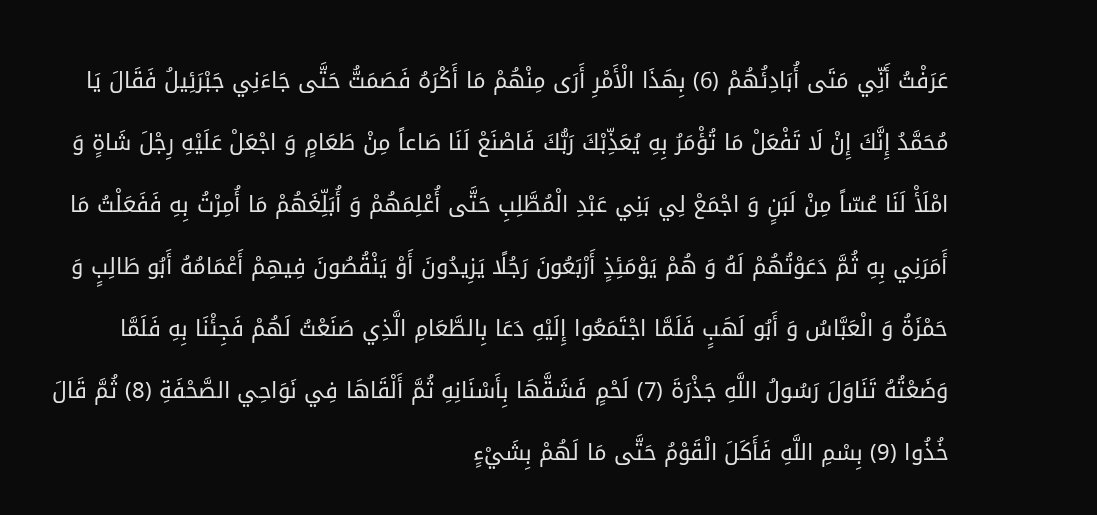عَرَفْتُ أَنِّي مَتَى أُبَادِئُهُمْ (6) بِهَذَا الْأَمْرِ أَرَى مِنْهُمْ مَا أَكْرَهُ فَصَمَتُّ حَتَّى جَاءَنِي جَبْرَئِيلُ فَقَالَ يَا مُحَمَّدُ إِنَّكَ إِنْ لَا تَفْعَلْ مَا تُؤْمَرُ بِهِ يُعَذِّبْكَ رَبُّكَ فَاصْنَعْ لَنَا صَاعاً مِنْ طَعَامٍ وَ اجْعَلْ عَلَيْهِ رِجْلَ شَاةٍ وَ امْلَأْ لَنَا عُسّاً مِنْ لَبَنٍ وَ اجْمَعْ لِي بَنِي عَبْدِ الْمُطَّلِبِ حَتَّى أُعْلِمَهُمْ وَ أُبَلِّغَهُمْ مَا أُمِرْتُ بِهِ فَفَعَلْتُ مَا أَمَرَنِي بِهِ ثُمَّ دَعَوْتُهُمْ لَهُ وَ هُمْ يَوْمَئِذٍ أَرْبَعُونَ رَجُلًا يَزِيدُونَ أَوْ يَنْقُصُونَ فِيهِمْ أَعْمَامُهُ أَبُو طَالِبٍ وَ حَمْزَةُ وَ الْعَبَّاسُ وَ أَبُو لَهَبٍ فَلَمَّا اجْتَمَعُوا إِلَيْهِ دَعَا بِالطَّعَامِ الَّذِي صَنَعْتُ لَهُمْ فَجِئْنَا بِهِ فَلَمَّا وَضَعْتُهُ تَنَاوَلَ رَسُولُ اللَّهِ جَذْرَةَ (7) لَحْمٍ فَشَقَّهَا بِأَسْنَانِهِ ثُمَّ أَلْقَاهَا فِي نَوَاحِي الصَّحْفَةِ (8) ثُمَّ قَالَ خُذُوا (9) بِسْمِ اللَّهِ فَأَكَلَ الْقَوْمُ حَتَّى مَا لَهُمْ بِشَيْءٍ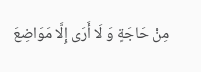مِنْ حَاجَةٍ وَ لَا أَرَى إِلَّا مَوَاضِعَ